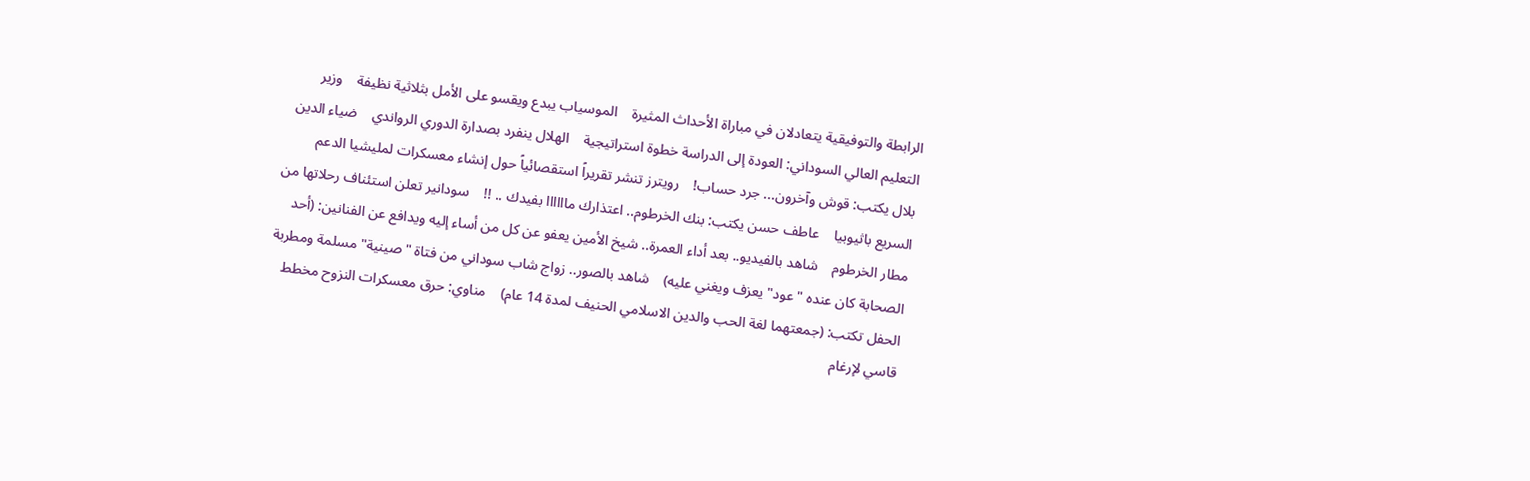الرابطة والتوفيقية يتعادلان في مباراة الأحداث المثيرة    الموسياب يبدع ويقسو على الأمل بثلاثية نظيفة    وزير التعليم العالي السوداني: العودة إلى الدراسة خطوة استراتيجية    الهلال ينفرد بصدارة الدوري الرواندي    ضياء الدين بلال يكتب: قوش وآخرون... جرد حساب!    رويترز تنشر تقريراً استقصائياً حول إنشاء معسكرات لمليشيا الدعم السريع باثيوبيا    عاطف حسن يكتب: بنك الخرطوم.. اعتذارك ماااااا بفيدك .. !!    سودانير تعلن استئناف رحلاتها من مطار الخرطوم    شاهد بالفيديو.. بعد أداء العمرة.. شيخ الأمين يعفو عن كل من أساء إليه ويدافع عن الفنانين: (أحد الصحابة كان عنده "عود" يعزف ويغني عليه)    شاهد بالصور.. زواج شاب سوداني من فتاة "صينية" مسلمة ومطربة الحفل تكتب: (جمعتهما لغة الحب والدين الاسلامي الحنيف لمدة 14 عام)    مناوي: حرق معسكرات النزوح مخطط قاسي لإرغام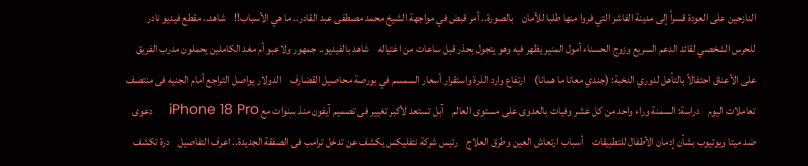النازحين على العودة قسراً إلى مدينة الفاشر التي فروا منها طلبا للأمان    بالصورة.. أمر قبض في مواجهة الشيخ محمد مصطفى عبد القادر.. ما هي الأسباب!!    شاهد.. مقطع فيديو نادر للحرس الشخصي لقائد الدعم السريع وزوج الحسناء أمول المنير يظهر فيه وهو يتجول بحذر قبل ساعات من اغتياله    شاهد بالفيديو.. جمهور ولاعبو أم مغد الكاملين يحملون مدرب الفريق على الأعناق احتفالاً بالتأهل لدوري النخبة: (جندي معانا ما همانا)    ارتفاع وارد الذرة واستقرار أسعار السمسم في بورصة محاصيل القضارف    الدولار يواصل التراجع أمام الجنيه فى منتصف تعاملات اليوم    دراسة: السمنة وراء واحد من كل عشر وفيات بالعدوى على مستوى العالم    آبل تستعد لأكبر تغيير فى تصميم آيفون منذ سنوات مع iPhone 18 Pro    دعوى ضد ميتا ويوتيوب بشأن إدمان الأطفال للتطبيقات    أسباب ارتعاش العين وطرق العلاج    رئيس شركة نتفليكس يكشف عن تدخل ترامب فى الصفقة الجديدة.. اعرف التفاصيل    درة تكشف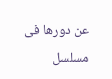عن دورها فى مسلسل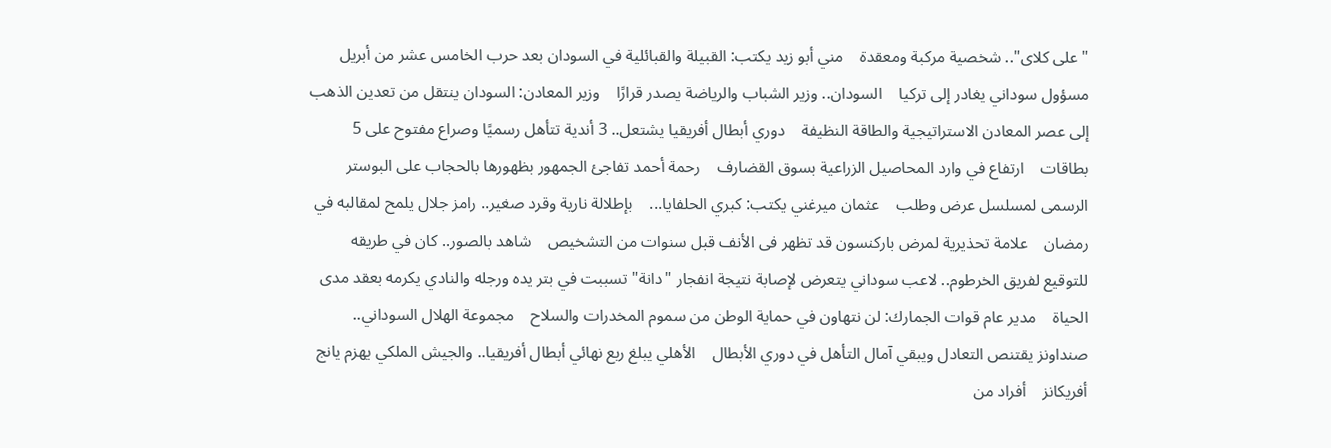"على كلاى".. شخصية مركبة ومعقدة    مني أبو زيد يكتب: القبيلة والقبائلية في السودان بعد حرب الخامس عشر من أبريل    مسؤول سوداني يغادر إلى تركيا    السودان.. وزير الشباب والرياضة يصدر قرارًا    وزير المعادن: السودان ينتقل من تعدين الذهب إلى عصر المعادن الاستراتيجية والطاقة النظيفة    دوري أبطال أفريقيا يشتعل.. 3 أندية تتأهل رسميًا وصراع مفتوح على 5 بطاقات    ارتفاع في وارد المحاصيل الزراعية بسوق القضارف    رحمة أحمد تفاجئ الجمهور بظهورها بالحجاب على البوستر الرسمى لمسلسل عرض وطلب    عثمان ميرغني يكتب: كبري الحلفايا...    بإطلالة نارية وقرد صغير.. رامز جلال يلمح لمقالبه في رمضان    علامة تحذيرية لمرض باركنسون قد تظهر فى الأنف قبل سنوات من التشخيص    شاهد بالصور.. كان في طريقه للتوقيع لفريق الخرطوم.. لاعب سوداني يتعرض لإصابة نتيجة انفجار "دانة" تسببت في بتر يده ورجله والنادي يكرمه بعقد مدى الحياة    مدير عام قوات الجمارك: لن نتهاون في حماية الوطن من سموم المخدرات والسلاح    مجموعة الهلال السوداني.. صنداونز يقتنص التعادل ويبقي آمال التأهل في دوري الأبطال    الأهلي يبلغ ربع نهائي أبطال أفريقيا.. والجيش الملكي يهزم يانج أفريكانز    أفراد من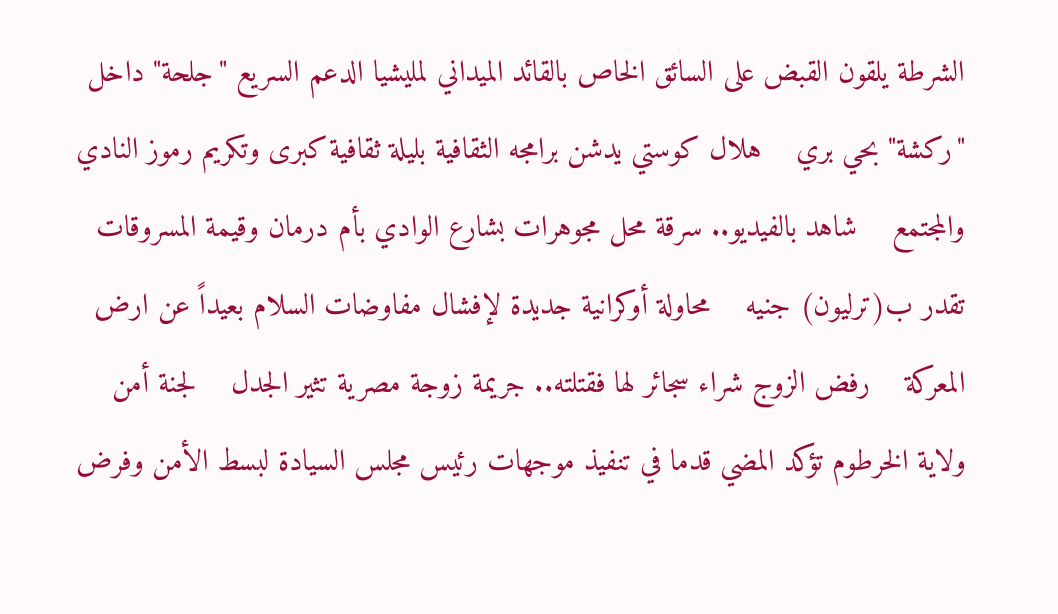الشرطة يلقون القبض على السائق الخاص بالقائد الميداني لمليشيا الدعم السريع "جلحة" داخل "ركشة" بحي بري    هلال كوستي يدشن برامجه الثقافية بليلة ثقافية كبرى وتكريم رموز النادي والمجتمع    شاهد بالفيديو.. سرقة محل مجوهرات بشارع الوادي بأم درمان وقيمة المسروقات تقدر ب(ترليون) جنيه    محاولة أوكرانية جديدة لإفشال مفاوضات السلام بعيداً عن ارض المعركة    رفض الزوج شراء سجائر لها فقتلته.. جريمة زوجة مصرية تثير الجدل    لجنة أمن ولاية الخرطوم تؤكد المضي قدما في تنفيذ موجهات رئيس مجلس السيادة لبسط الأمن وفرض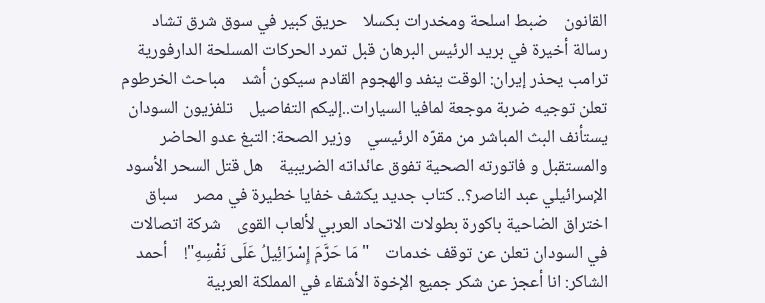القانون    ضبط اسلحة ومخدرات بكسلا    حريق كبير في سوق شرق تشاد    رسالة أخيرة في بريد الرئيس البرهان قبل تمرد الحركات المسلحة الدارفورية    ترامب يحذر إيران: الوقت ينفد والهجوم القادم سيكون أشد    مباحث الخرطوم تعلن توجيه ضربة موجعة لمافيا السيارات..إليكم التفاصيل    تلفزيون السودان يستأنف البث المباشر من مقرّه الرئيسي    وزير الصحة: التبغ عدو الحاضر والمستقبل و فاتورته الصحية تفوق عائداته الضريبية    هل قتل السحر الأسود الإسرائيلي عبد الناصر؟.. كتاب جديد يكشف خفايا خطيرة في مصر    سباق اختراق الضاحية باكورة بطولات الاتحاد العربي لألعاب القوى    شركة اتصالات في السودان تعلن عن توقف خدمات    "مَا حَرَّمَ إِسْرَائِيلُ عَلَى نَفْسِهِ"!    أحمد الشاكر: انا أعجز عن شكر جميع الإخوة الأشقاء في المملكة العربية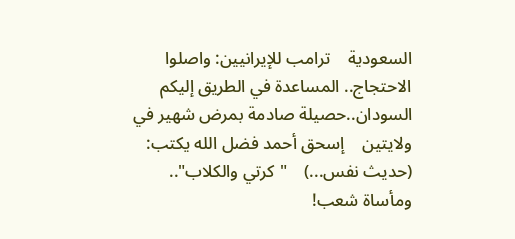السعودية    ترامب للإيرانيين: واصلوا الاحتجاج.. المساعدة في الطريق إليكم    السودان..حصيلة صادمة بمرض شهير في ولايتين    إسحق أحمد فضل الله يكتب: (حديث نفس...)    "كرتي والكلاب".. ومأساة شعب!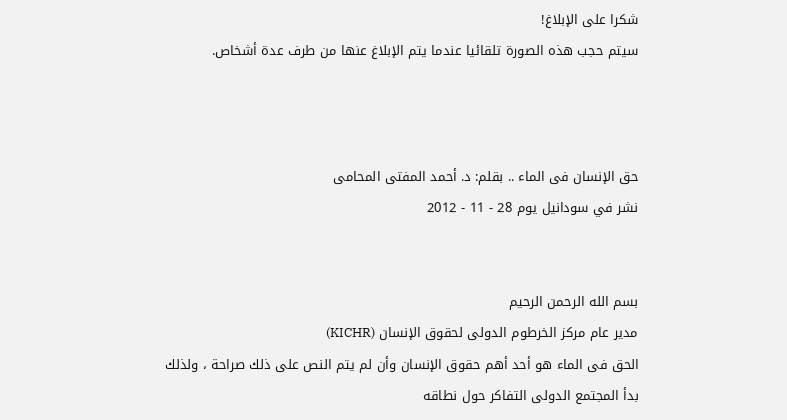شكرا على الإبلاغ!
سيتم حجب هذه الصورة تلقائيا عندما يتم الإبلاغ عنها من طرف عدة أشخاص.



حق الإنسان فى الماء .. بقلم: د. أحمد المفتى المحامى
نشر في سودانيل يوم 28 - 11 - 2012


بسم الله الرحمن الرحيم
مدير عام مركز الخرطوم الدولى لحقوق الإنسان (KICHR)
الحق فى الماء هو أحد أهم حقوق الإنسان وأن لم يتم النص على ذلك صراحة ، ولذلك بدأ المجتمع الدولى التفاكر حول نطاقه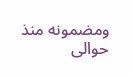ومضمونه منذ حوالى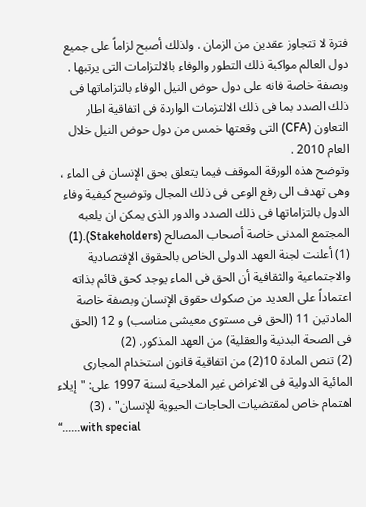فترة لا تتجاوز عقدين من الزمان . ولذلك أصبح لزاماً على جميع دول العالم مواكبة ذلك التطور والوفاء بالالتزامات التى يرتبها . وبصفة خاصة فانه على دول حوض النيل الوفاء بالتزاماتها فى ذلك الصدد بما فى ذلك الالتزمات الواردة فى اتفاقية اطار التعاون (CFA) التى وقعتها خمس من دول حوض النيل خلال العام 2010 .
وتوضح هذه الورقة الموقف فيما يتعلق بحق الإنسان فى الماء ، وهى تهدف الى رفع الوعى فى ذلك المجال وتوضيح كيفية وفاء الدول بالتزاماتها فى ذلك الصدد والدور الذى يمكن ان يلعبه المجتمع المدنى خاصة أصحاب المصالح (Stakeholders).(1)
(1) أعلنت لجنة العهد الدولى الخاص بالحقوق الإفتصادية والاجتماعية والثقافية أن الحق فى الماء يوجد كحق قائم بذاته اعتماداً على العديد من صكوك حقوق الإنسان وبصفة خاصة المادتين 11 (الحق فى مستوى معيشى مناسب) و 12 (الحق فى الصحة البدنية والعقلية) من العهد المذكور. (2)
(2) تنص المادة 10(2) من اتفاقية قانون استخدام المجارى المائية الدولية فى الاغراض غير الملاحية لسنة 1997 على: "إيلاء اهتمام خاص لمقتضيات الحاجات الحيوية للإنسان" ، (3)
“......with special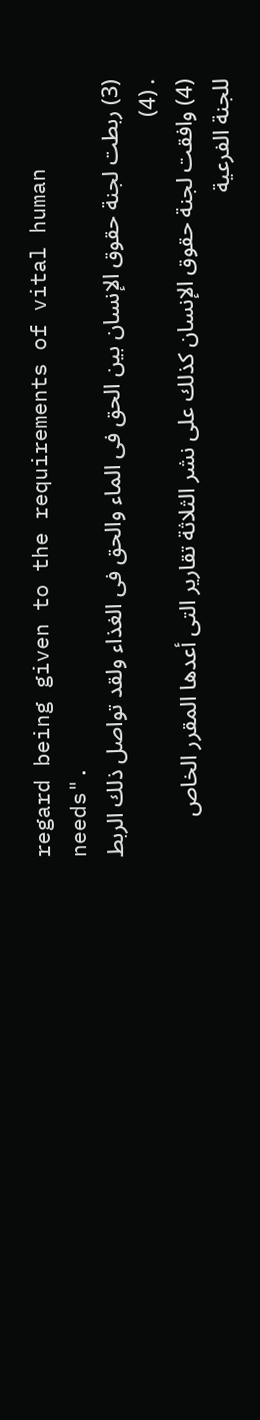regard being given to the requirements of vital human needs".
(3) ربطت لجنة حقوق الإنسان بين الحق فى الماء والحق فى الغذاء ولقد تواصل ذلك الربط . (4)
(4) وافقت لجنة حقوق الإنسان كذلك على نشر الثلاثة تقارير التى أعدها المقرر الخاص للجنة الفرعية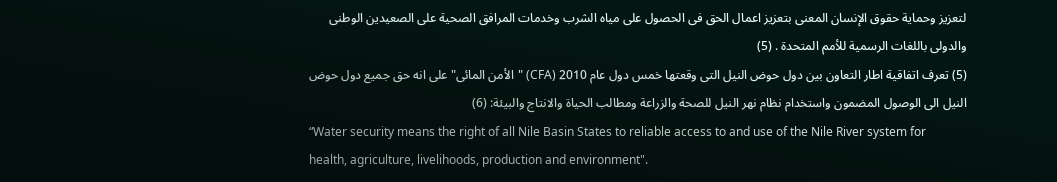لتعزيز وحماية حقوق الإنسان المعنى بتعزيز اعمال الحق فى الحصول على مياه الشرب وخدمات المرافق الصحية على الصعيدين الوطنى والدولى باللغات الرسمية للأمم المتحدة . (5)
(5) تعرف اتفاقية اطار التعاون بين دول حوض النيل التى وقعتها خمس دول عام 2010 (CFA) "الأمن المائى" على انه حق جميع دول حوض النيل الى الوصول المضمون واستخدام نظام نهر النيل للصحة والزراعة ومطالب الحياة والانتاج والبيئة: (6)
“Water security means the right of all Nile Basin States to reliable access to and use of the Nile River system for health, agriculture, livelihoods, production and environment".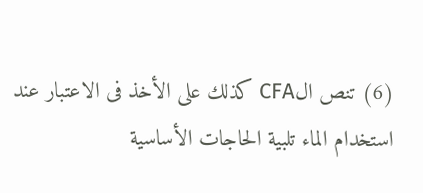(6) تنص الCFA كذلك على الأخذ فى الاعتبار عند استخدام الماء تلبية الحاجات الأساسية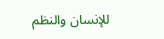للإنسان والنظم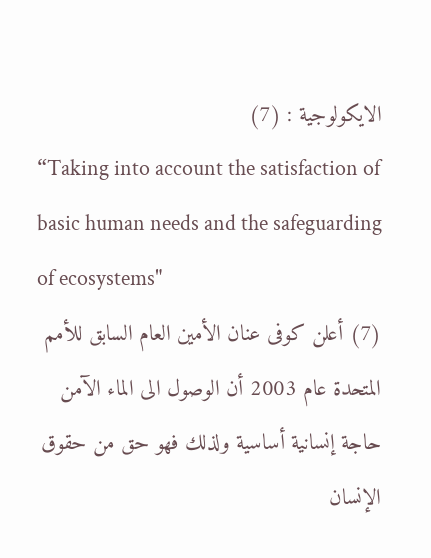الايكولوجية : (7)
“Taking into account the satisfaction of basic human needs and the safeguarding of ecosystems"
(7) أعلن كوفى عنان الأمين العام السابق للأمم المتحدة عام 2003 أن الوصول الى الماء الآمن حاجة إنسانية أساسية ولذلك فهو حق من حقوق الإنسان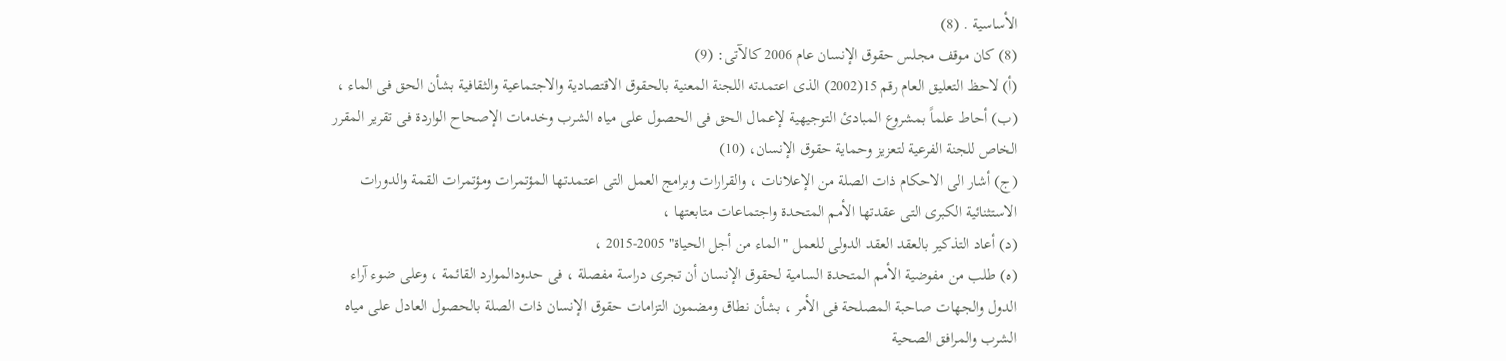الأساسية . (8)
(8) كان موقف مجلس حقوق الإنسان عام 2006 كالآتى: (9)
(أ) لاحظ التعليق العام رقم 15(2002) الذى اعتمدته اللجنة المعنية بالحقوق الاقتصادية والاجتماعية والثقافية بشأن الحق فى الماء ،
(ب) أحاط علماً بمشروع المبادئ التوجيهية لإعمال الحق فى الحصول على مياه الشرب وخدمات الإصحاح الواردة فى تقرير المقرر الخاص للجنة الفرعية لتعزيز وحماية حقوق الإنسان، (10)
(ج) أشار الى الاحكام ذات الصلة من الإعلانات ، والقرارات وبرامج العمل التى اعتمدتها المؤتمرات ومؤتمرات القمة والدورات الاستثنائية الكبرى التى عقدتها الأمم المتحدة واجتماعات متابعتها ،
(د) أعاد التذكير بالعقد العقد الدولى للعمل "الماء من أجل الحياة" 2005-2015 ،
(ه) طلب من مفوضية الأمم المتحدة السامية لحقوق الإنسان أن تجرى دراسة مفصلة ، فى حدودالموارد القائمة ، وعلى ضوء آراء الدول والجهات صاحبة المصلحة فى الأمر ، بشأن نطاق ومضمون التزامات حقوق الإنسان ذات الصلة بالحصول العادل على مياه الشرب والمرافق الصحية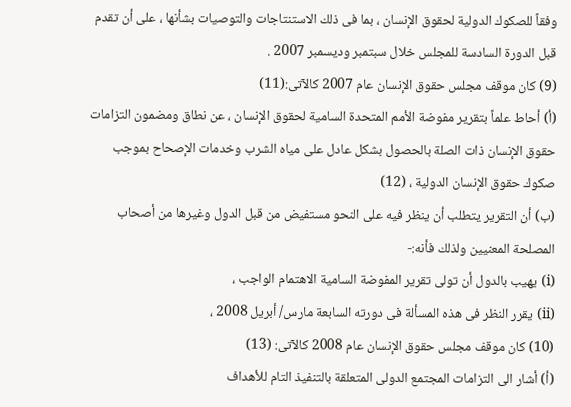وفقاً للصكوك الدولية لحقوق الإنسان ، بما فى ذلك الاستنتاجات والتوصيات بشأنها ، على أن تقدم قبل الدورة السادسة للمجلس خلال سبتمبر وديسمبر 2007 .
(9) كان موقف مجلس حقوق الإنسان عام 2007 كالآتى:(11)
(أ) أحاط علماً بتقرير مفوضة الأمم المتحدة السامية لحقوق الإنسان ، عن نطاق ومضمون التزامات حقوق الإنسان ذات الصلة بالحصول بشكل عادل على مياه الشرب وخدمات الإصحاح بموجب صكوك حقوق الإنسان الدولية ، (12)
(ب) أن التقرير يتطلب أن ينظر فيه على النحو مستفيض من قبل الدول وغيرها من أصحاب المصلحة المعنيين ولذلك فأنه:-
(i) يهيب بالدول أن تولى تقرير المفوضة السامية الاهتمام الواجب ،
(ii) يقرر النظر فى هذه المسألة فى دورته السابعة مارس/ أبريل 2008 ،
(10) كان موقف مجلس حقوق الإنسان عام 2008 كالآتى: (13)
(أ) أشار الى التزامات المجتمع الدولى المتعلقة بالتنفيذ التام للأهداف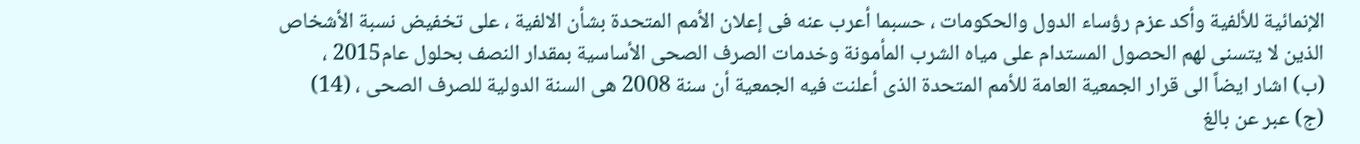الإنمائية للألفية وأكد عزم رؤساء الدول والحكومات ، حسبما أعرب عنه فى إعلان الأمم المتحدة بشأن الالفية ، على تخفيض نسبة الأشخاص الذين لا يتسنى لهم الحصول المستدام على مياه الشرب المأمونة وخدمات الصرف الصحى الأساسية بمقدار النصف بحلول عام2015 ،
(ب) اشار ايضاً الى قرار الجمعية العامة للأمم المتحدة الذى أعلنت فيه الجمعية أن سنة 2008 هى السنة الدولية للصرف الصحى ، (14)
(ج) عبر عن بالغ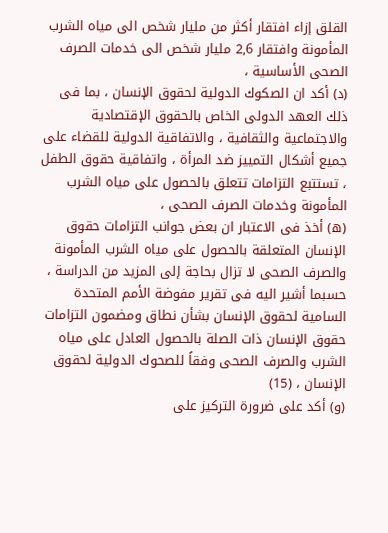القلق إزاء افتقار أكثر من مليار شخص الى مياه الشرب المأمونة وافتقار 2,6 مليار شخص الى خدمات الصرف الصحى الأساسية ،
(د) أكد ان الصكوك الدولية لحقوق الإنسان ، بما فى ذلك العهد الدولى الخاص بالحقوق الإقتصادية والاجتماعية والثقافية ، والاتفاقية الدولية للقضاء على جميع أشكال التمييز ضد المرأة ، واتفاقية حقوق الطفل ، تستتبع التزامات تتعلق بالحصول على مياه الشرب المأمونة وخدمات الصرف الصحى ،
(ه) أخذ فى الاعتبار ان بعض جوانب التزامات حقوق الإنسان المتعلقة بالحصول على مياه الشرب المأمونة والصرف الصحى لا تزال بحاجة إلى المزيد من الدراسة ، حسبما أشير اليه فى تقرير مفوضة الأمم المتحدة السامية لحقوق الإنسان بشأن نطاق ومضمون التزامات حقوق الإنسان ذات الصلة بالحصول العادل على مياه الشرب والصرف الصحى وفقاً للصحوك الدولية لحقوق الإنسان ، (15)
(و) أكد على ضرورة التركيز على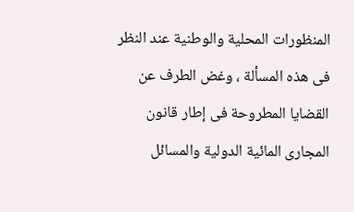المنظورات المحلية والوطنية عند النظر فى هذه المسألة ، وغض الطرف عن القضايا المطروحة فى إطار قانون المجارى المائية الدولية والمسائل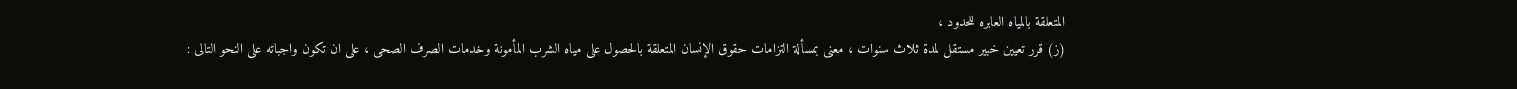المتعلقة بالمياه العابره للحدود ،
(ز) قرر تعيين خبير مستقل لمدة ثلاث سنوات ، معنى بمسألة التزامات حقوق الإنسان المتعلقة بالحصول على مياه الشرب المأمونة وخدمات الصرف الصحى ، على ان تكون واجباته على النحو التالى :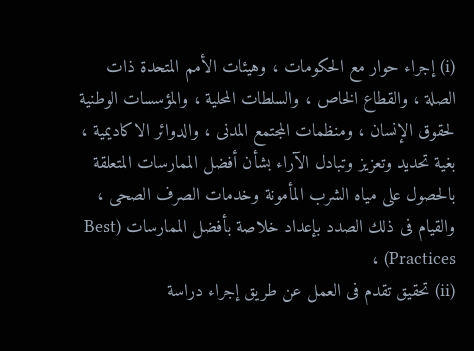(i) إجراء حوار مع الحكومات ، وهيئات الأمم المتحدة ذات الصلة ، والقطاع الخاص ، والسلطات المحلية ، والمؤسسات الوطنية لحقوق الإنسان ، ومنظمات المجتمع المدنى ، والدوائر الاكاديمية ، بغية تحديد وتعزيز وتبادل الآراء بشأن أفضل الممارسات المتعلقة بالحصول على مياه الشرب المأمونة وخدمات الصرف الصحى ، والقيام فى ذلك الصدد بإعداد خلاصة بأفضل الممارسات (Best Practices) ،
(ii) تحقيق تقدم فى العمل عن طريق إجراء دراسة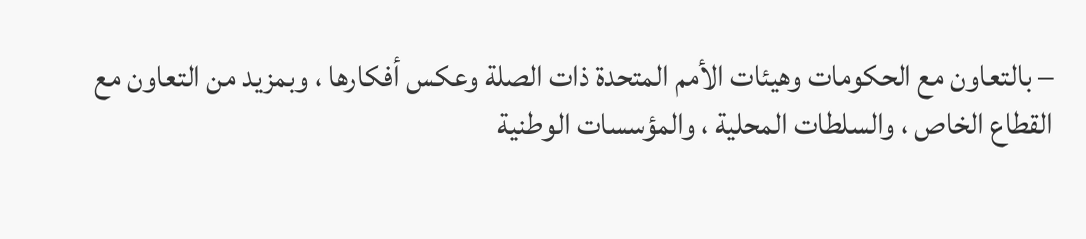– بالتعاون مع الحكومات وهيئات الأمم المتحدة ذات الصلة وعكس أفكارها ، وبمزيد من التعاون مع القطاع الخاص ، والسلطات المحلية ، والمؤسسات الوطنية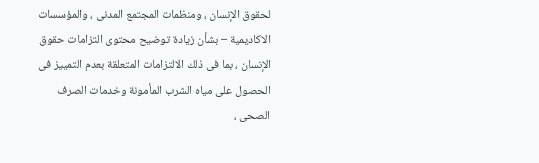لحقوق الإنسان ، ومنظمات المجتمع المدنى ، والمؤسسات الاكاديمية – بشأن زيادة توضيح محتوى التزامات حقوق الإنسان ، بما فى ذلك الالتزامات المتعلقة بعدم التمييز فى الحصول على مياه الشرب المأمونة وخدمات الصرف الصحى ،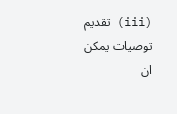(iii) تقديم توصيات يمكن ان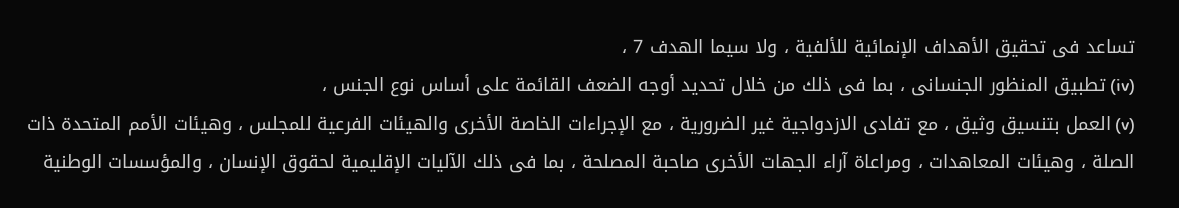تساعد فى تحقيق الأهداف الإنمائية للألفية ، ولا سيما الهدف 7 ،
(iv) تطبيق المنظور الجنسانى ، بما فى ذلك من خلال تحديد أوجه الضعف القائمة على أساس نوع الجنس ،
(v) العمل بتنسيق وثيق ، مع تفادى الازدواجية غير الضرورية ، مع الإجراءات الخاصة الأخرى والهيئات الفرعية للمجلس ، وهيئات الأمم المتحدة ذات الصلة ، وهيئات المعاهدات ، ومراعاة آراء الجهات الأخرى صاحبة المصلحة ، بما فى ذلك الآليات الإقليمية لحقوق الإنسان ، والمؤسسات الوطنية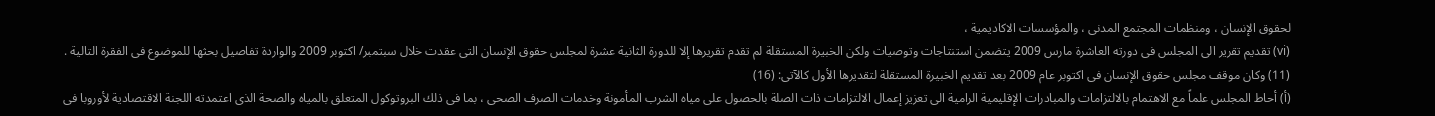لحقوق الإنسان ، ومنظمات المجتمع المدنى ، والمؤسسات الاكاديمية ،
(vi) تقديم تقرير الى المجلس فى دورته العاشرة مارس 2009 يتضمن استنتاجات وتوصيات ولكن الخبيرة المستقلة لم تقدم تقريرها إلا للدورة الثانية عشرة لمجلس حقوق الإنسان التى عقدت خلال سبتمبر/ اكتوبر 2009 والواردة تفاصيل بحثها للموضوع فى الفقرة التالية .
(11) وكان موقف مجلس حقوق الإنسان فى اكتوبر عام 2009 بعد تقديم الخبيرة المستقلة لتقديرها الأول كالآتى: (16)
(أ) أحاط المجلس علماً مع الاهتمام بالالتزامات والمبادرات الإقليمية الرامية الى تعزيز إعمال الالتزامات ذات الصلة بالحصول على مياه الشرب المأمونة وخدمات الصرف الصحى ، بما فى ذلك البروتوكول المتعلق بالمياه والصحة الذى اعتمدته اللجنة الاقتصادية لأوروبا فى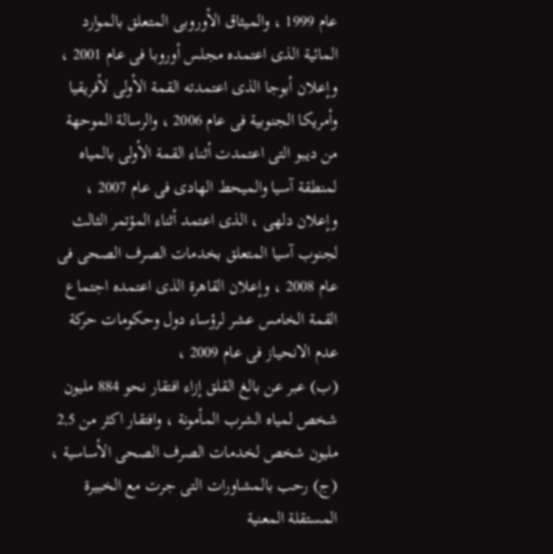عام 1999 ، والميثاق الأوروبى المتعلق بالموارد المائية الذى اعتمده مجلس أوروبا فى عام 2001 ، وإعلان أبوجا الذى اعتمدته القمة الأولى لأفريقيا وأمريكا الجنوبية فى عام 2006 ، والرسالة الموحهة من ديبو التى اعتمدت أثناء القمة الأولى بالمياه لمنطقة آسيا والميحط الهادى فى عام 2007 ، وإعلان دلهى ، الذى اعتمد أثناء المؤتمر الثالث لجنوب آسيا المتعلق بخدمات الصرف الصحى فى عام 2008 ، وإعلان القاهرة الذى اعتمده اجتماع القمة الخامس عشر لرؤساء دول وحكومات حركة عدم الانحياز فى عام 2009 ،
(ب) عبر عن بالغ القلق إزاء افتقار نحو 884 مليون شخص لمياه الشرب المأمونة ، وافتقار اكثر من 2,5 مليون شخص لخدمات الصرف الصحى الأساسية ،
(ج) رحب بالمشاورات التى جرت مع الخبيرة المستقلة المعنية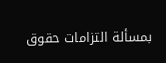بمسألة التزامات حقوق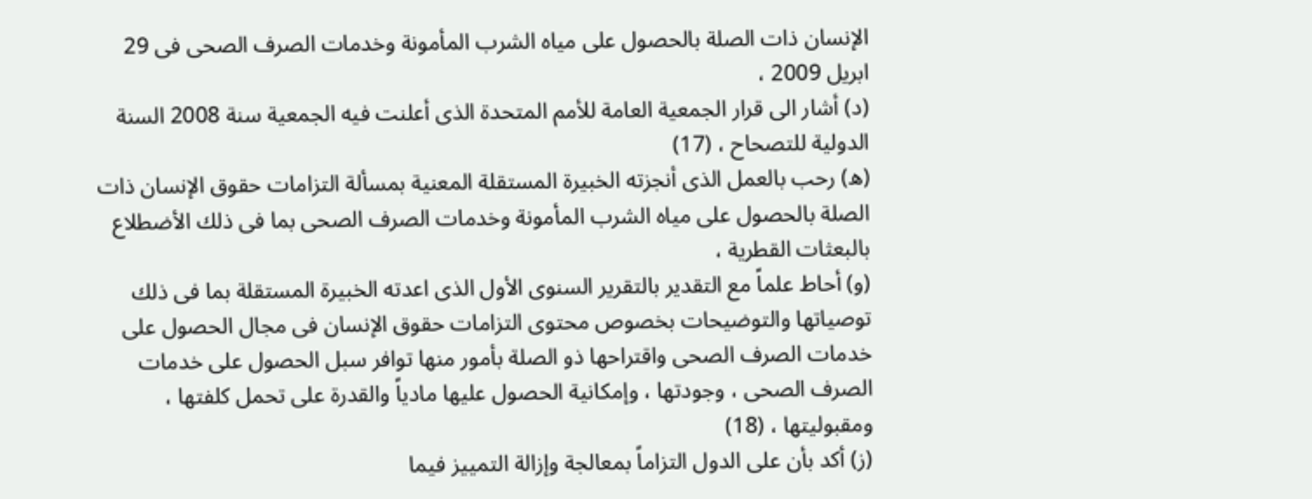الإنسان ذات الصلة بالحصول على مياه الشرب المأمونة وخدمات الصرف الصحى فى 29 ابريل 2009 ،
(د) أشار الى قرار الجمعية العامة للأمم المتحدة الذى أعلنت فيه الجمعية سنة 2008 السنة الدولية للتصحاح ، (17)
(ه) رحب بالعمل الذى أنجزته الخبيرة المستقلة المعنية بمسألة التزامات حقوق الإنسان ذات الصلة بالحصول على مياه الشرب المأمونة وخدمات الصرف الصحى بما فى ذلك الأضطلاع بالبعثات القطرية ،
(و) أحاط علماً مع التقدير بالتقرير السنوى الأول الذى اعدته الخبيرة المستقلة بما فى ذلك توصياتها والتوضيحات بخصوص محتوى التزامات حقوق الإنسان فى مجال الحصول على خدمات الصرف الصحى واقتراحها ذو الصلة بأمور منها توافر سبل الحصول على خدمات الصرف الصحى ، وجودتها ، وإمكانية الحصول عليها مادياً والقدرة على تحمل كلفتها ، ومقبوليتها ، (18)
(ز) أكد بأن على الدول التزاماً بمعالجة وإزالة التمييز فيما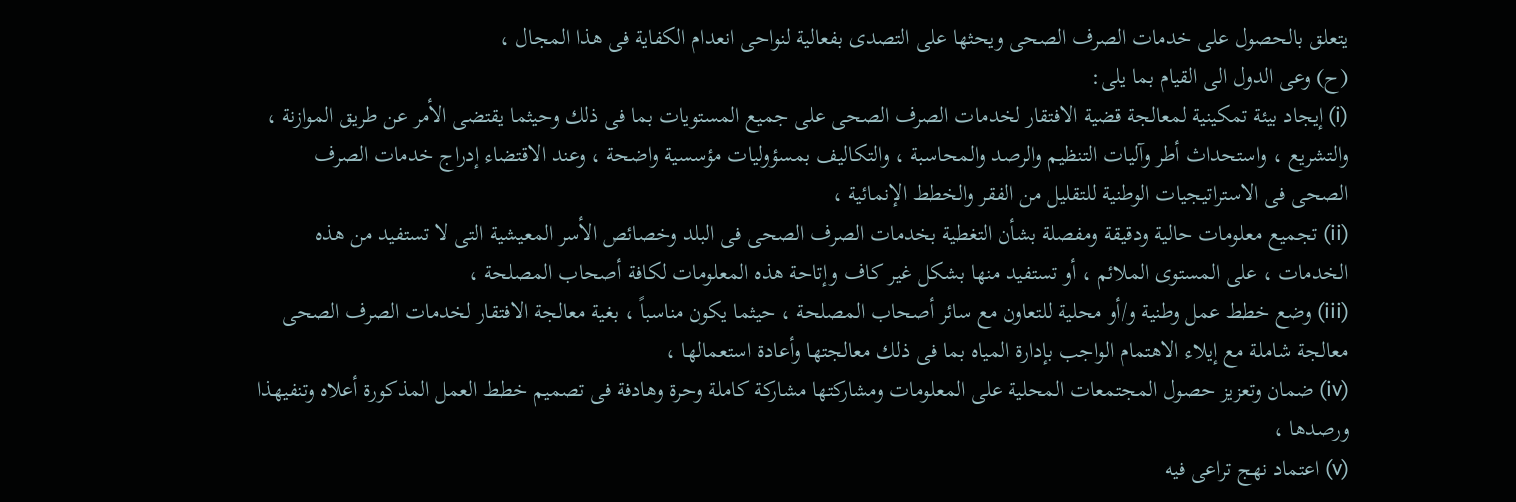يتعلق بالحصول على خدمات الصرف الصحى ويحثها على التصدى بفعالية لنواحى انعدام الكفاية فى هذا المجال ،
(ح) وعى الدول الى القيام بما يلى:
(i) إيجاد بيئة تمكينية لمعالجة قضية الافتقار لخدمات الصرف الصحى على جميع المستويات بما فى ذلك وحيثما يقتضى الأمر عن طريق الموازنة ، والتشريع ، واستحداث أطر وآليات التنظيم والرصد والمحاسبة ، والتكاليف بمسؤوليات مؤسسية واضحة ، وعند الاقتضاء إدراج خدمات الصرف الصحى فى الاستراتيجيات الوطنية للتقليل من الفقر والخطط الإنمائية ،
(ii) تجميع معلومات حالية ودقيقة ومفصلة بشأن التغطية بخدمات الصرف الصحى فى البلد وخصائص الأسر المعيشية التى لا تستفيد من هذه الخدمات ، على المستوى الملائم ، أو تستفيد منها بشكل غير كاف وإتاحة هذه المعلومات لكافة أصحاب المصلحة ،
(iii) وضع خطط عمل وطنية و/أو محلية للتعاون مع سائر أصحاب المصلحة ، حيثما يكون مناسباً ، بغية معالجة الافتقار لخدمات الصرف الصحى معالجة شاملة مع إيلاء الاهتمام الواجب بإدارة المياه بما فى ذلك معالجتها وأعادة استعمالها ،
(iv) ضمان وتعزيز حصول المجتمعات المحلية على المعلومات ومشاركتها مشاركة كاملة وحرة وهادفة فى تصميم خطط العمل المذكورة أعلاه وتنفيهذا ورصدها ،
(v) اعتماد نهج تراعى فيه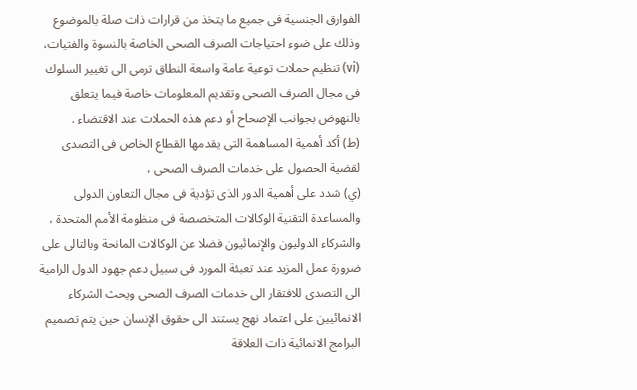الفوارق الجنسية فى جميع ما يتخذ من قرارات ذات صلة بالموضوع وذلك على ضوء احتياجات الصرف الصحى الخاصة بالنسوة والفتيات،
(vi) تنظيم حملات توعية عامة واسعة النطاق ترمى الى تغيير السلوك فى مجال الصرف الصحى وتقديم المعلومات خاصة فيما يتعلق بالنهوض بجوانب الإصحاح أو دعم هذه الحملات عند الاقتضاء .
(ط) أكد أهمية المساهمة التى يقدمها القطاع الخاص فى التصدى لقضية الحصول على خدمات الصرف الصحى ،
(ي) شدد على أهمية الدور الذى تؤدية فى مجال التعاون الدولى والمساعدة التقنية الوكالات المتخصصة فى منظومة الأمم المتحدة ، والشركاء الدوليون والإنمائيون فضلا عن الوكالات المانحة وبالتالى على ضرورة عمل المزيد عند تعبئة المورد فى سبيل دعم جهود الدول الرامية الى التصدى للافتقار الى خدمات الصرف الصحى ويحث الشركاء الانمائيين على اعتماد نهج يستند الى حقوق الإنسان حين يتم تصميم البرامج الانمائية ذات العلاقة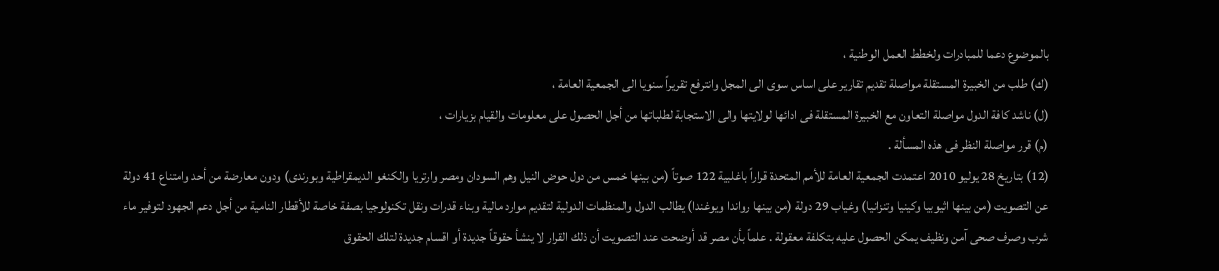بالموضوع دعما للمبادرات ولخطط العمل الوطنية ،
(ك) طلب من الخبيرة المستقلة مواصلة تقديم تقارير على اساس سوى الى المجل وانترفع تقريراً سنويا الى الجمعية العامة ،
(ل) ناشد كافة الدول مواصلة التعاون مع الخبيرة المستقلة فى ادائها لولايتها والى الاستجابة لطلباتها من أجل الحصول على معلومات والقيام بزيارات ،
(م) قرر مواصلة النظر فى هذه المسألة .
(12) بتاريخ 28 يوليو 2010 اعتمدت الجمعية العامة للأمم المتحدة قراراً باغلبية 122 صوتاً (من بينها خمس من دول حوض النيل وهم السودان ومصر وارتريا والكنغو الديمقراطية وبورندى) ودون معارضة من أحد وامتناع 41 دولة عن التصويت (من بينها اثيوبيا وكينيا وتنزانيا) وغياب 29 دولة (من بينها رواندا ويوغندا) يطالب الدول والمنظمات الدولية لتقديم موارد مالية وبناء قدرات ونقل تكنولوجيا بصفة خاصة للأقطار النامية من أجل دعم الجهود لتوفير ماء شرب وصرف صحى آمن ونظيف يمكن الحصول عليه بتكلفة معقولة . علماً بأن مصر قد أوضحت عند التصويت أن ذلك القرار لا ينشأ حقوقاً جديدة أو اقسام جديدة لتلك الحقوق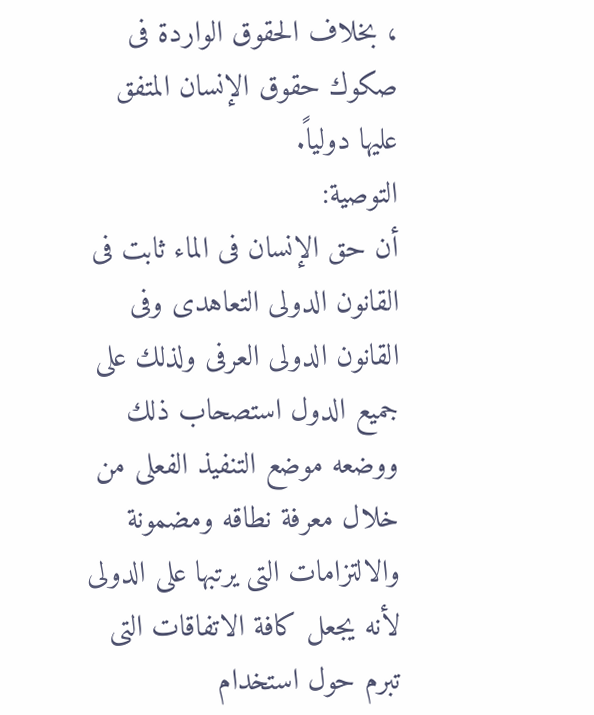، بخلاف الحقوق الواردة فى صكوك حقوق الإنسان المتفق عليها دولياً.
التوصية:
أن حق الإنسان فى الماء ثابت فى القانون الدولى التعاهدى وفى القانون الدولى العرفى ولذلك على جميع الدول استصحاب ذلك ووضعه موضع التنفيذ الفعلى من خلال معرفة نطاقه ومضمونة والالتزامات التى يرتبها على الدولى لأنه يجعل كافة الاتفاقات التى تبرم حول استخدام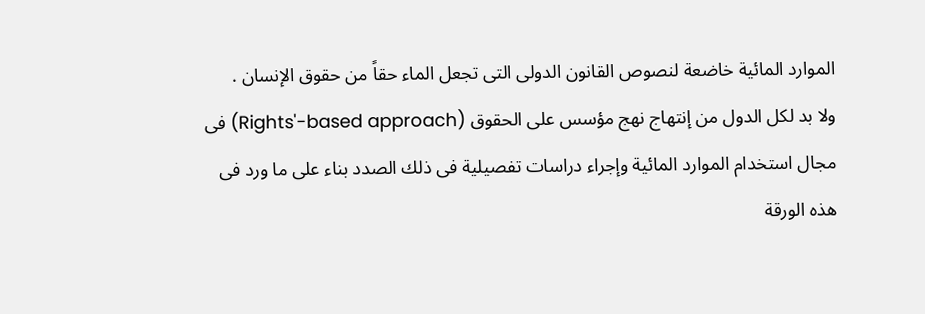الموارد المائية خاضعة لنصوص القانون الدولى التى تجعل الماء حقاً من حقوق الإنسان .
ولا بد لكل الدول من إنتهاج نهج مؤسس على الحقوق (Rights'-based approach) فى مجال استخدام الموارد المائية وإجراء دراسات تفصيلية فى ذلك الصدد بناء على ما ورد فى هذه الورقة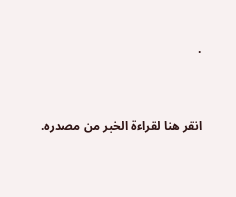.


انقر هنا لقراءة الخبر من مصدره.